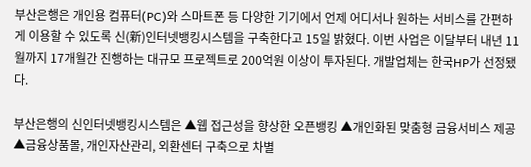부산은행은 개인용 컴퓨터(PC)와 스마트폰 등 다양한 기기에서 언제 어디서나 원하는 서비스를 간편하게 이용할 수 있도록 신(新)인터넷뱅킹시스템을 구축한다고 15일 밝혔다. 이번 사업은 이달부터 내년 11월까지 17개월간 진행하는 대규모 프로젝트로 200억원 이상이 투자된다. 개발업체는 한국HP가 선정됐다.

부산은행의 신인터넷뱅킹시스템은 ▲웹 접근성을 향상한 오픈뱅킹 ▲개인화된 맞춤형 금융서비스 제공 ▲금융상품몰, 개인자산관리, 외환센터 구축으로 차별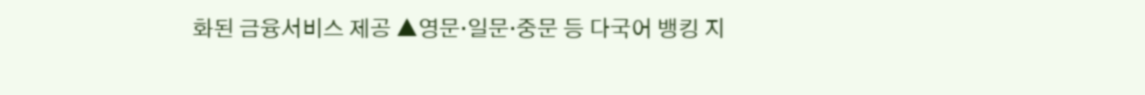화된 금융서비스 제공 ▲영문·일문·중문 등 다국어 뱅킹 지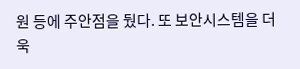원 등에 주안점을 뒀다. 또 보안시스템을 더욱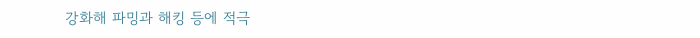강화해 파밍과 해킹 등에 적극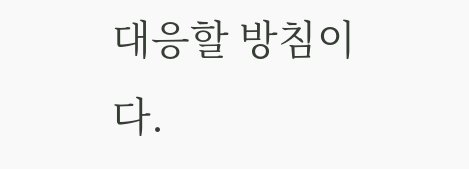대응할 방침이다.